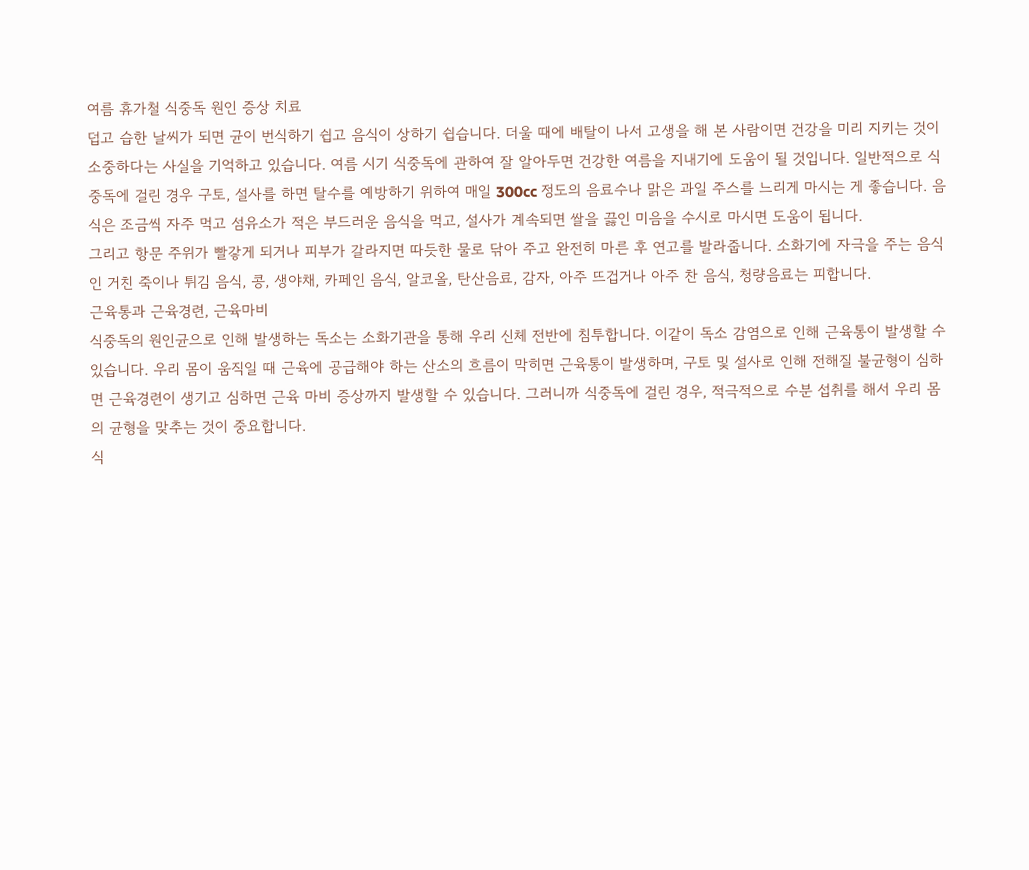여름 휴가철 식중독 원인 증상 치료
덥고 습한 날씨가 되면 균이 번식하기 쉽고 음식이 상하기 쉽습니다. 더울 때에 배탈이 나서 고생을 해 본 사람이면 건강을 미리 지키는 것이 소중하다는 사실을 기억하고 있습니다. 여름 시기 식중독에 관하여 잘 알아두면 건강한 여름을 지내기에 도움이 될 것입니다. 일반적으로 식중독에 걸린 경우 구토, 설사를 하면 탈수를 예방하기 위하여 매일 300cc 정도의 음료수나 맑은 과일 주스를 느리게 마시는 게 좋습니다. 음식은 조금씩 자주 먹고 섬유소가 적은 부드러운 음식을 먹고, 설사가 계속되면 쌀을 끓인 미음을 수시로 마시면 도움이 됩니다.
그리고 항문 주위가 빨갛게 되거나 피부가 갈라지면 따듯한 물로 닦아 주고 완전히 마른 후 연고를 발라줍니다. 소화기에 자극을 주는 음식인 거친 죽이나 튀김 음식, 콩, 생야채, 카페인 음식, 알코올, 탄산음료, 감자, 아주 뜨겁거나 아주 찬 음식, 청량음료는 피합니다.
근육통과 근육경련, 근육마비
식중독의 원인균으로 인해 발생하는 독소는 소화기관을 통해 우리 신체 전반에 침투합니다. 이같이 독소 감염으로 인해 근육통이 발생할 수 있습니다. 우리 몸이 움직일 때 근육에 공급해야 하는 산소의 흐름이 막히면 근육통이 발생하며, 구토 및 설사로 인해 전해질 불균형이 심하면 근육경련이 생기고 심하면 근육 마비 증상까지 발생할 수 있습니다. 그러니까 식중독에 걸린 경우, 적극적으로 수분 섭취를 해서 우리 몸의 균형을 맞추는 것이 중요합니다.
식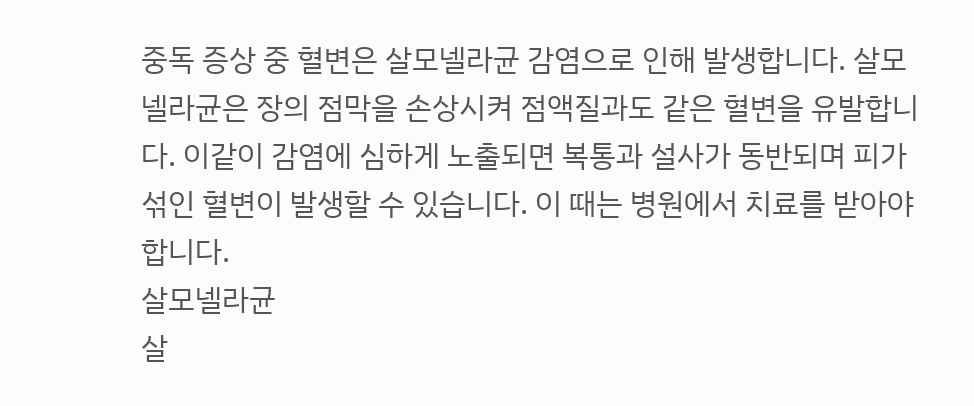중독 증상 중 혈변은 살모넬라균 감염으로 인해 발생합니다. 살모넬라균은 장의 점막을 손상시켜 점액질과도 같은 혈변을 유발합니다. 이같이 감염에 심하게 노출되면 복통과 설사가 동반되며 피가 섞인 혈변이 발생할 수 있습니다. 이 때는 병원에서 치료를 받아야 합니다.
살모넬라균
살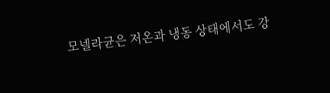모넬라균은 저온과 냉동 상태에서도 강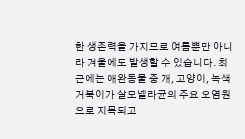한 생존력을 가지므로 여름뿐만 아니라 겨울에도 발생할 수 있습니다. 최근에는 애완동물 중 개, 고양이, 녹색 거북이가 살모넬라균의 주요 오염원으로 지목되고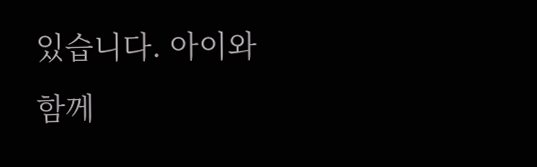있습니다. 아이와 함께